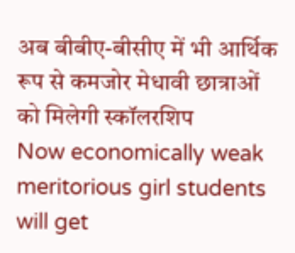अब बीबीए-बीसीए में भी आर्थिक रूप से कमजोर मेधावी छात्राओं को मिलेगी स्कॉलरशिप
Now economically weak meritorious girl students will get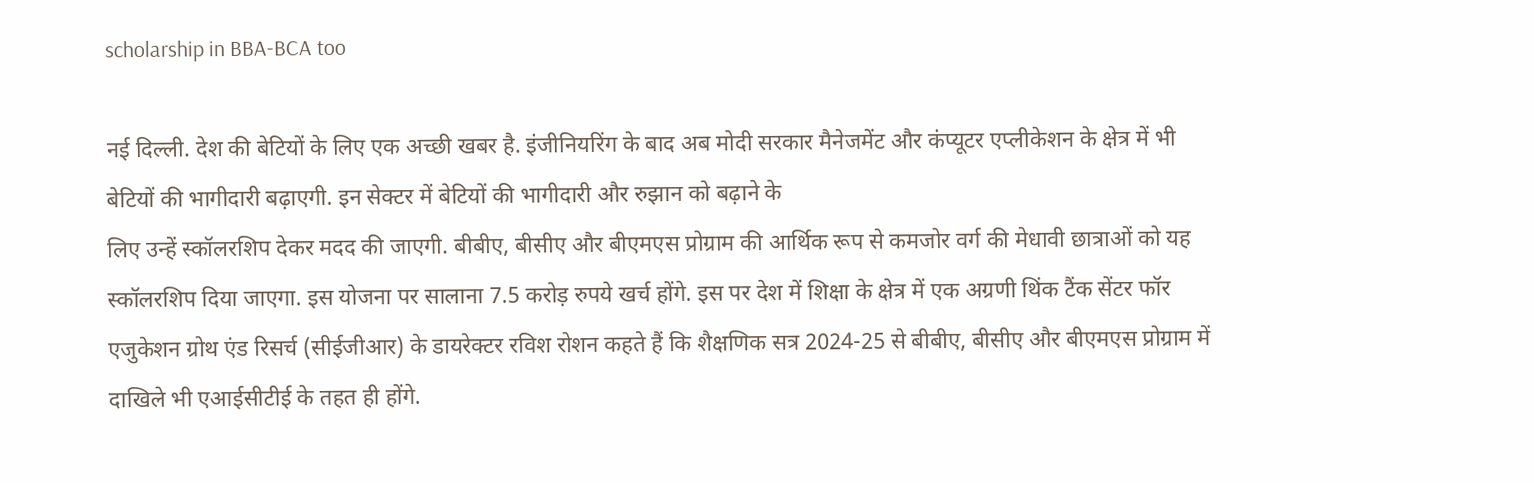scholarship in BBA-BCA too

नई दिल्ली. देश की बेटियों के लिए एक अच्छी खबर है. इंजीनियरिंग के बाद अब मोदी सरकार मैनेजमेंट और कंप्यूटर एप्लीकेशन के क्षेत्र में भी बेटियों की भागीदारी बढ़ाएगी. इन सेक्टर में बेटियों की भागीदारी और रुझान को बढ़ाने के
लिए उन्हें स्कॉलरशिप देकर मदद की जाएगी. बीबीए, बीसीए और बीएमएस प्रोग्राम की आर्थिक रूप से कमजोर वर्ग की मेधावी छात्राओं को यह स्कॉलरशिप दिया जाएगा. इस योजना पर सालाना 7.5 करोड़ रुपये खर्च होंगे. इस पर देश में शिक्षा के क्षेत्र में एक अग्रणी थिंक टैंक सेंटर फॉर एजुकेशन ग्रोथ एंड रिसर्च (सीईजीआर) के डायरेक्टर रविश रोशन कहते हैं कि शैक्षणिक सत्र 2024-25 से बीबीए, बीसीए और बीएमएस प्रोग्राम में दाखिले भी एआईसीटीई के तहत ही होंगे.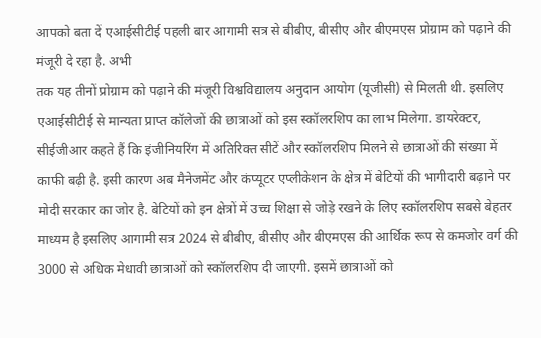आपको बता दें एआईसीटीई पहली बार आगामी सत्र से बीबीए, बीसीए और बीएमएस प्रोग्राम को पढ़ाने की मंजूरी दे रहा है. अभी
तक यह तीनों प्रोग्राम को पढ़ाने की मंजूरी विश्वविद्यालय अनुदान आयोग (यूजीसी) से मिलती थी. इसलिए एआईसीटीई से मान्यता प्राप्त कॉलेजों की छात्राओं को इस स्कॉलरशिप का लाभ मिलेगा. डायरेक्टर, सीईजीआर कहते हैं कि इंजीनियरिंग में अतिरिक्त सीटें और स्कॉलरशिप मिलने से छात्राओं की संख्या में काफी बढ़ी है. इसी कारण अब मैनेजमेंट और कंप्यूटर एप्लीकेशन के क्षेत्र में बेटियों की भागीदारी बढ़ाने पर मोदी सरकार का जोर है. बेटियों को इन क्षेत्रों में उच्च शिक्षा से जोड़े रखने के लिए स्कॉलरशिप सबसे बेहतर माध्यम है इसलिए आगामी सत्र 2024 से बीबीए, बीसीए और बीएमएस की आर्थिक रूप से कमजोर वर्ग की 3000 से अधिक मेधावी छात्राओं को स्कॉलरशिप दी जाएगी. इसमें छात्राओं को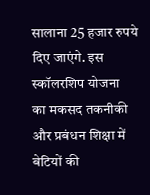सालाना 25 हजार रुपये दिए जाएंगे. इस स्कॉलरशिप योजना
का मकसद तकनीकी और प्रबंधन शिक्षा में बेटियों की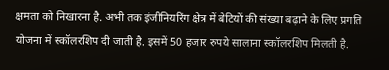क्षमता को निखारना है. अभी तक इंजीनियरिंग क्षेत्र में बेटियों की संख्या बढ़ाने के लिए प्रगति योजना में स्कॉलरशिप दी जाती है. इसमें 50 हजार रुपये सालाना स्कॉलरशिप मिलती है.